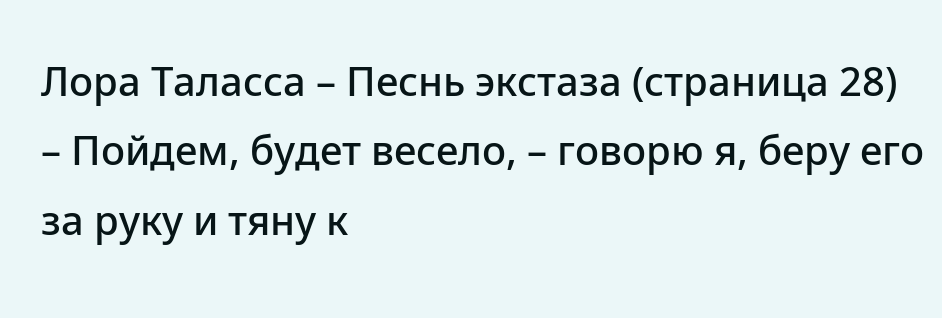Лора Таласса – Песнь экстаза (страница 28)
– Пойдем, будет весело, – говорю я, беру его за руку и тяну к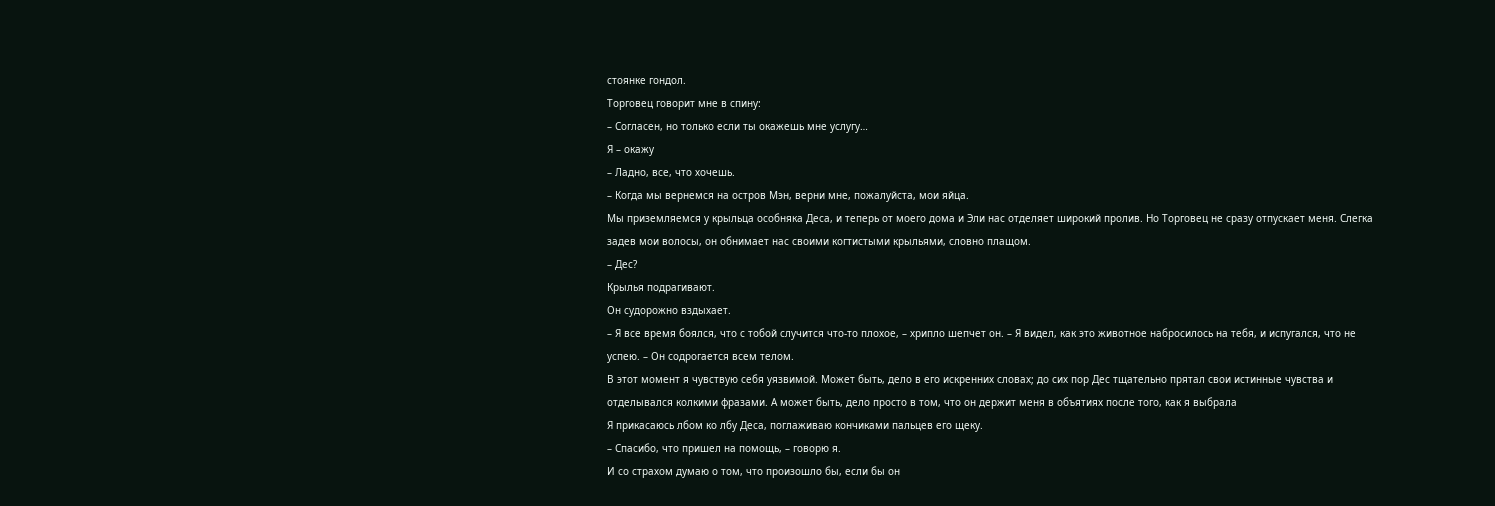стоянке гондол.
Торговец говорит мне в спину:
– Согласен, но только если ты окажешь мне услугу…
Я – окажу
– Ладно, все, что хочешь.
– Когда мы вернемся на остров Мэн, верни мне, пожалуйста, мои яйца.
Мы приземляемся у крыльца особняка Деса, и теперь от моего дома и Эли нас отделяет широкий пролив. Но Торговец не сразу отпускает меня. Слегка задев мои волосы, он обнимает нас своими когтистыми крыльями, словно плащом.
– Дес?
Крылья подрагивают.
Он судорожно вздыхает.
– Я все время боялся, что с тобой случится что-то плохое, – хрипло шепчет он. – Я видел, как это животное набросилось на тебя, и испугался, что не успею. – Он содрогается всем телом.
В этот момент я чувствую себя уязвимой. Может быть, дело в его искренних словах; до сих пор Дес тщательно прятал свои истинные чувства и отделывался колкими фразами. А может быть, дело просто в том, что он держит меня в объятиях после того, как я выбрала
Я прикасаюсь лбом ко лбу Деса, поглаживаю кончиками пальцев его щеку.
– Спасибо, что пришел на помощь, – говорю я.
И со страхом думаю о том, что произошло бы, если бы он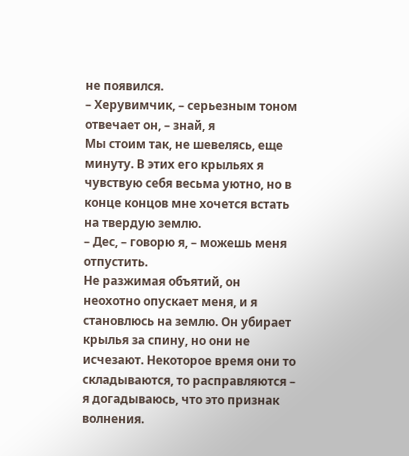не появился.
– Херувимчик, – серьезным тоном отвечает он, – знай, я
Мы стоим так, не шевелясь, еще минуту. В этих его крыльях я чувствую себя весьма уютно, но в конце концов мне хочется встать на твердую землю.
– Дес, – говорю я, – можешь меня отпустить.
Не разжимая объятий, он неохотно опускает меня, и я становлюсь на землю. Он убирает крылья за спину, но они не исчезают. Некоторое время они то складываются, то расправляются – я догадываюсь, что это признак волнения.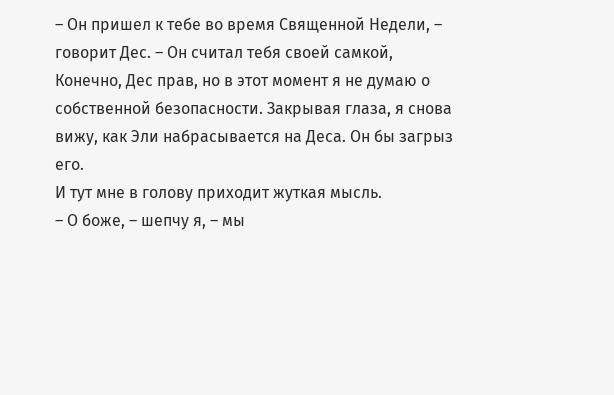– Он пришел к тебе во время Священной Недели, – говорит Дес. – Он считал тебя своей самкой,
Конечно, Дес прав, но в этот момент я не думаю о собственной безопасности. Закрывая глаза, я снова вижу, как Эли набрасывается на Деса. Он бы загрыз его.
И тут мне в голову приходит жуткая мысль.
– О боже, – шепчу я, – мы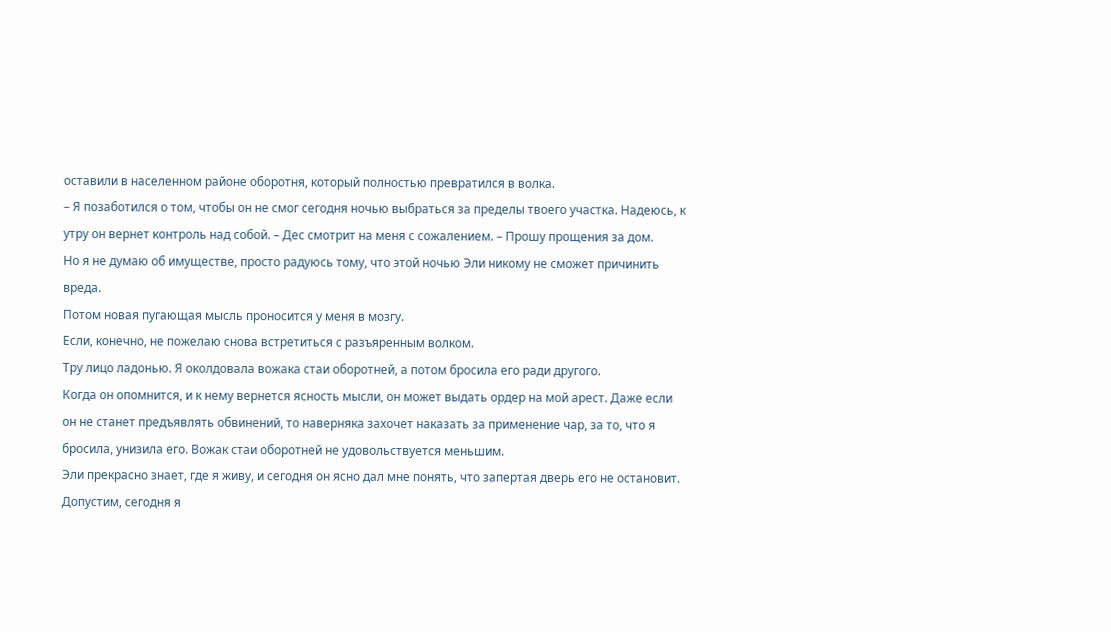оставили в населенном районе оборотня, который полностью превратился в волка.
– Я позаботился о том, чтобы он не смог сегодня ночью выбраться за пределы твоего участка. Надеюсь, к утру он вернет контроль над собой. – Дес смотрит на меня с сожалением. – Прошу прощения за дом.
Но я не думаю об имуществе, просто радуюсь тому, что этой ночью Эли никому не сможет причинить вреда.
Потом новая пугающая мысль проносится у меня в мозгу.
Если, конечно, не пожелаю снова встретиться с разъяренным волком.
Тру лицо ладонью. Я околдовала вожака стаи оборотней, а потом бросила его ради другого.
Когда он опомнится, и к нему вернется ясность мысли, он может выдать ордер на мой арест. Даже если он не станет предъявлять обвинений, то наверняка захочет наказать за применение чар, за то, что я бросила, унизила его. Вожак стаи оборотней не удовольствуется меньшим.
Эли прекрасно знает, где я живу, и сегодня он ясно дал мне понять, что запертая дверь его не остановит.
Допустим, сегодня я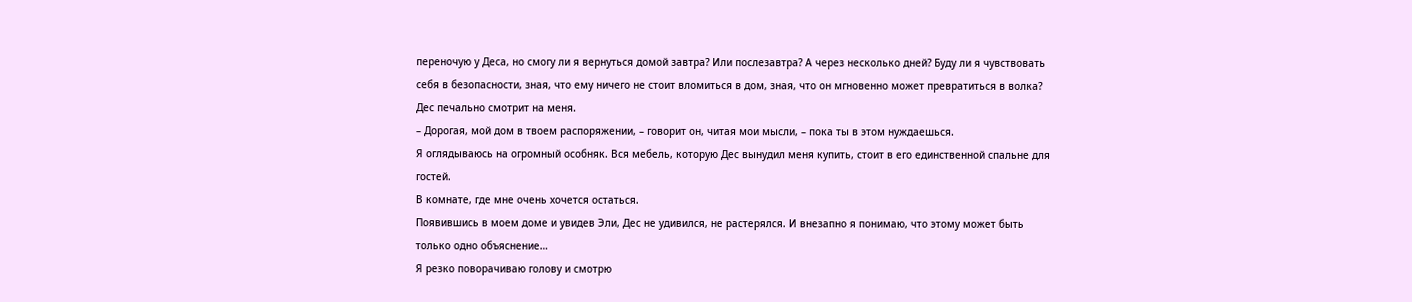переночую у Деса, но смогу ли я вернуться домой завтра? Или послезавтра? А через несколько дней? Буду ли я чувствовать себя в безопасности, зная, что ему ничего не стоит вломиться в дом, зная, что он мгновенно может превратиться в волка?
Дес печально смотрит на меня.
– Дорогая, мой дом в твоем распоряжении, – говорит он, читая мои мысли, – пока ты в этом нуждаешься.
Я оглядываюсь на огромный особняк. Вся мебель, которую Дес вынудил меня купить, стоит в его единственной спальне для гостей.
В комнате, где мне очень хочется остаться.
Появившись в моем доме и увидев Эли, Дес не удивился, не растерялся. И внезапно я понимаю, что этому может быть только одно объяснение…
Я резко поворачиваю голову и смотрю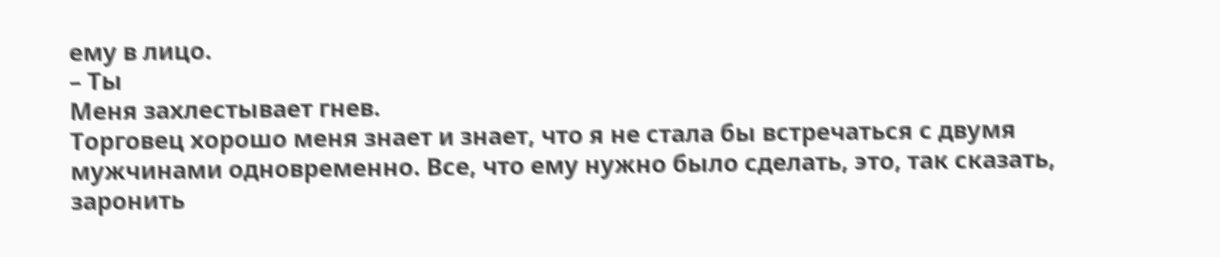ему в лицо.
– Ты
Меня захлестывает гнев.
Торговец хорошо меня знает и знает, что я не стала бы встречаться с двумя мужчинами одновременно. Все, что ему нужно было сделать, это, так сказать, заронить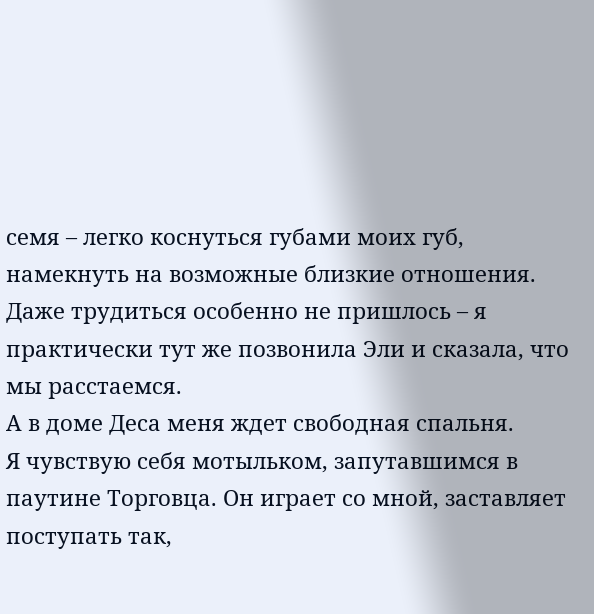семя – легко коснуться губами моих губ, намекнуть на возможные близкие отношения. Даже трудиться особенно не пришлось – я практически тут же позвонила Эли и сказала, что мы расстаемся.
А в доме Деса меня ждет свободная спальня.
Я чувствую себя мотыльком, запутавшимся в паутине Торговца. Он играет со мной, заставляет поступать так,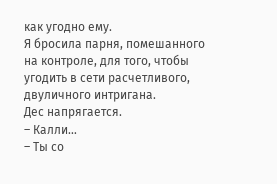как угодно ему.
Я бросила парня, помешанного на контроле, для того, чтобы угодить в сети расчетливого, двуличного интригана.
Дес напрягается.
– Калли…
– Ты со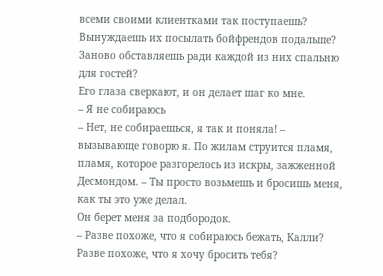всеми своими клиентками так поступаешь? Вынуждаешь их посылать бойфрендов подальше? Заново обставляешь ради каждой из них спальню для гостей?
Его глаза сверкают, и он делает шаг ко мне.
– Я не собираюсь
– Нет, не собираешься, я так и поняла! – вызывающе говорю я. По жилам струится пламя, пламя, которое разгорелось из искры, зажженной Десмондом. – Ты просто возьмешь и бросишь меня, как ты это уже делал.
Он берет меня за подбородок.
– Разве похоже, что я собираюсь бежать, Калли? Разве похоже, что я хочу бросить тебя?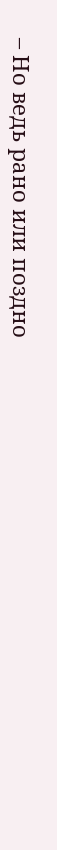– Но ведь рано или поздно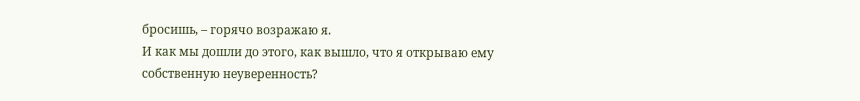бросишь, – горячо возражаю я.
И как мы дошли до этого, как вышло, что я открываю ему собственную неуверенность?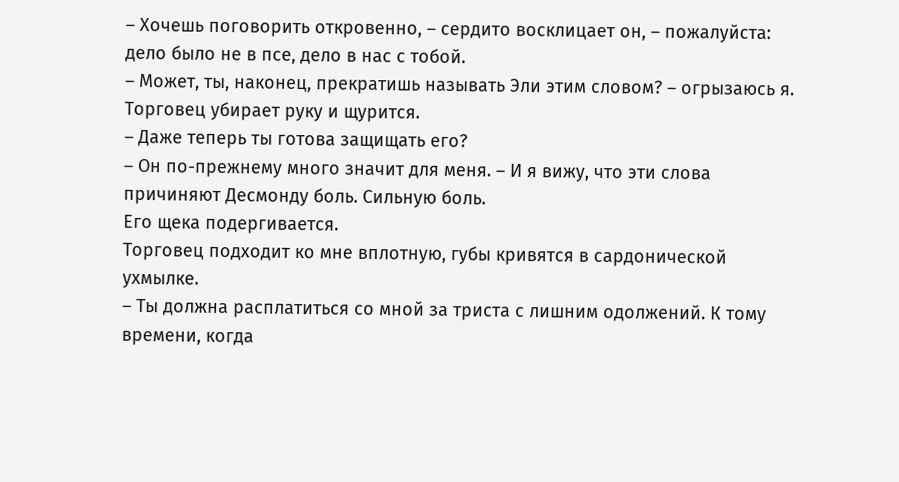– Хочешь поговорить откровенно, – сердито восклицает он, – пожалуйста: дело было не в псе, дело в нас с тобой.
– Может, ты, наконец, прекратишь называть Эли этим словом? – огрызаюсь я.
Торговец убирает руку и щурится.
– Даже теперь ты готова защищать его?
– Он по-прежнему много значит для меня. – И я вижу, что эти слова причиняют Десмонду боль. Сильную боль.
Его щека подергивается.
Торговец подходит ко мне вплотную, губы кривятся в сардонической ухмылке.
– Ты должна расплатиться со мной за триста с лишним одолжений. К тому времени, когда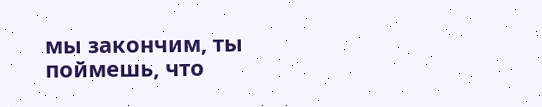мы закончим, ты поймешь, что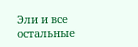Эли и все остальные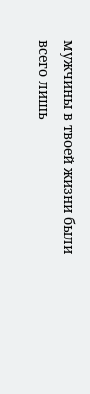мужчины в твоей жизни были всего лишь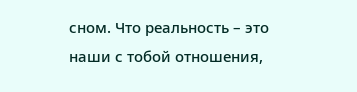сном. Что реальность – это наши с тобой отношения,